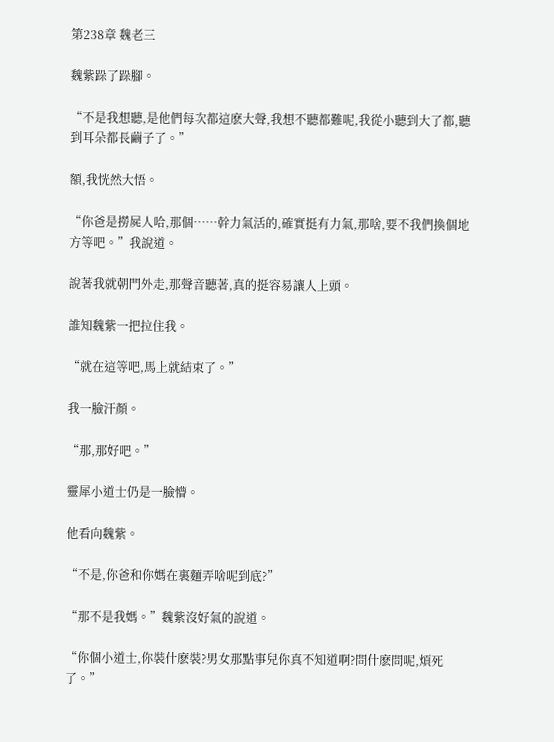第238章 魏老三

魏紫跺了跺腳。

“不是我想聽,是他們每次都這麽大聲,我想不聽都難呢,我從小聽到大了都,聽到耳朵都長繭子了。”

額,我恍然大悟。

“你爸是撈屍人哈,那個……幹力氣活的,確實挺有力氣,那啥,要不我們換個地方等吧。”我說道。

說著我就朝門外走,那聲音聽著,真的挺容易讓人上頭。

誰知魏紫一把拉住我。

“就在這等吧,馬上就結束了。”

我一臉汗顏。

“那,那好吧。”

靈犀小道士仍是一臉懵。

他看向魏紫。

“不是,你爸和你媽在裏麵弄啥呢到底?”

“那不是我媽。”魏紫沒好氣的說道。

“你個小道士,你裝什麽裝?男女那點事兒你真不知道啊?問什麽問呢,煩死了。”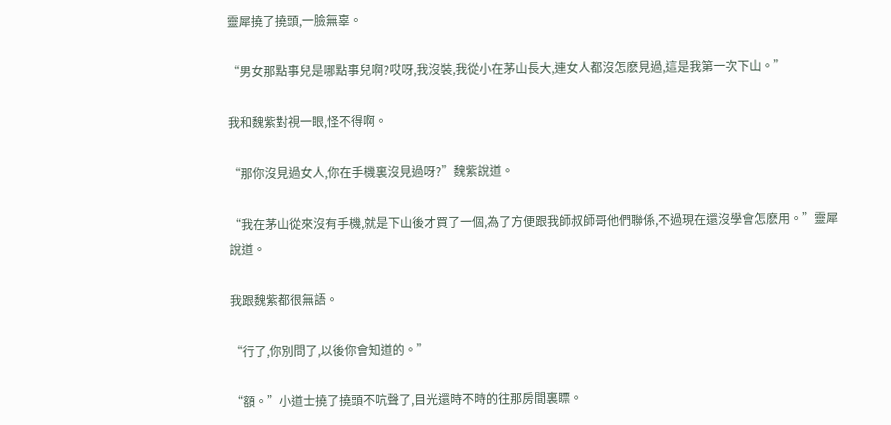靈犀撓了撓頭,一臉無辜。

“男女那點事兒是哪點事兒啊?哎呀,我沒裝,我從小在茅山長大,連女人都沒怎麽見過,這是我第一次下山。”

我和魏紫對視一眼,怪不得啊。

“那你沒見過女人,你在手機裏沒見過呀?”魏紫說道。

“我在茅山從來沒有手機,就是下山後才買了一個,為了方便跟我師叔師哥他們聯係,不過現在還沒學會怎麽用。”靈犀說道。

我跟魏紫都很無語。

“行了,你別問了,以後你會知道的。”

“額。”小道士撓了撓頭不吭聲了,目光還時不時的往那房間裏瞟。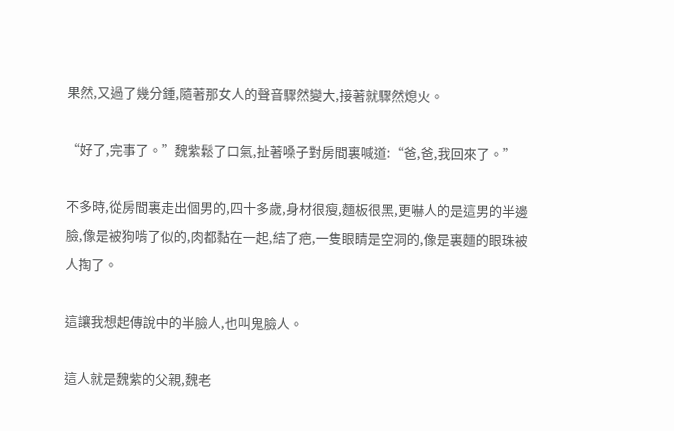果然,又過了幾分鍾,隨著那女人的聲音驟然變大,接著就驟然熄火。

“好了,完事了。”魏紫鬆了口氣,扯著嗓子對房間裏喊道:“爸,爸,我回來了。”

不多時,從房間裏走出個男的,四十多歲,身材很瘦,麵板很黑,更嚇人的是這男的半邊臉,像是被狗啃了似的,肉都黏在一起,結了疤,一隻眼睛是空洞的,像是裏麵的眼珠被人掏了。

這讓我想起傳說中的半臉人,也叫鬼臉人。

這人就是魏紫的父親,魏老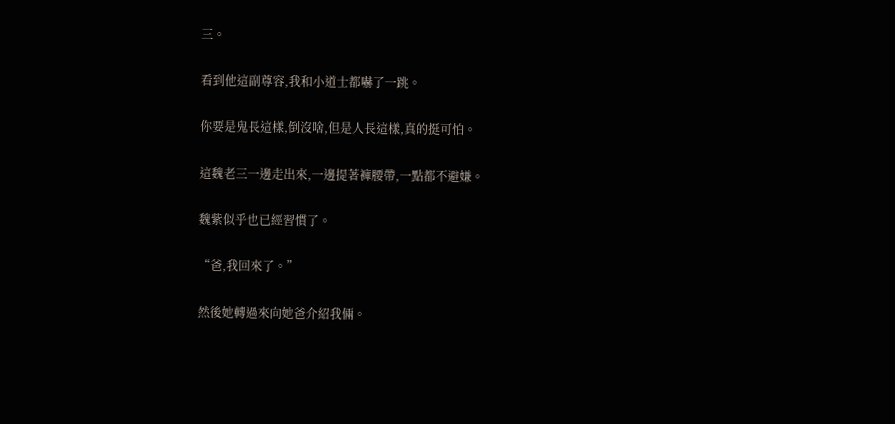三。

看到他這副尊容,我和小道士都嚇了一跳。

你要是鬼長這樣,倒沒啥,但是人長這樣,真的挺可怕。

這魏老三一邊走出來,一邊提著褲腰帶,一點都不避嫌。

魏紫似乎也已經習慣了。

“爸,我回來了。”

然後她轉過來向她爸介紹我倆。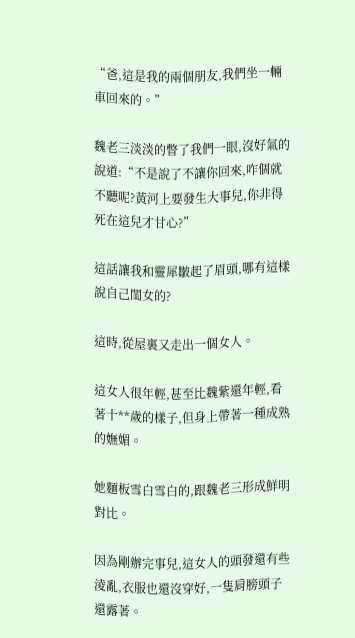“爸,這是我的兩個朋友,我們坐一輛車回來的。”

魏老三淡淡的瞥了我們一眼,沒好氣的說道:“不是說了不讓你回來,咋個就不聽呢?黃河上要發生大事兒,你非得死在這兒才甘心?”

這話讓我和靈犀皺起了眉頭,哪有這樣說自己閨女的?

這時,從屋裏又走出一個女人。

這女人很年輕,甚至比魏紫還年輕,看著十**歲的樣子,但身上帶著一種成熟的嫵媚。

她麵板雪白雪白的,跟魏老三形成鮮明對比。

因為剛辦完事兒,這女人的頭發還有些淩亂,衣服也還沒穿好,一隻肩膀頭子還露著。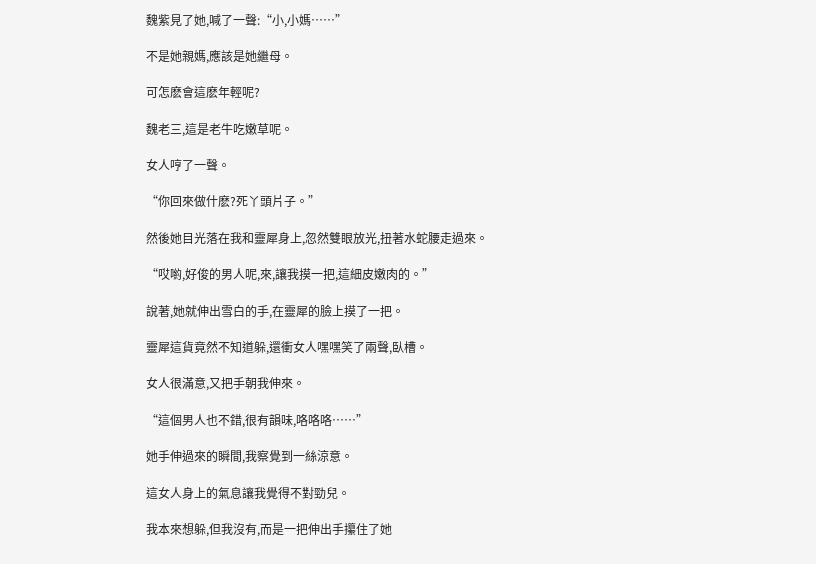魏紫見了她,喊了一聲:“小,小媽……”

不是她親媽,應該是她繼母。

可怎麽會這麽年輕呢?

魏老三,這是老牛吃嫩草呢。

女人哼了一聲。

“你回來做什麽?死丫頭片子。”

然後她目光落在我和靈犀身上,忽然雙眼放光,扭著水蛇腰走過來。

“哎喲,好俊的男人呢,來,讓我摸一把,這細皮嫩肉的。”

說著,她就伸出雪白的手,在靈犀的臉上摸了一把。

靈犀這貨竟然不知道躲,還衝女人嘿嘿笑了兩聲,臥槽。

女人很滿意,又把手朝我伸來。

“這個男人也不錯,很有韻味,咯咯咯……”

她手伸過來的瞬間,我察覺到一絲涼意。

這女人身上的氣息讓我覺得不對勁兒。

我本來想躲,但我沒有,而是一把伸出手攥住了她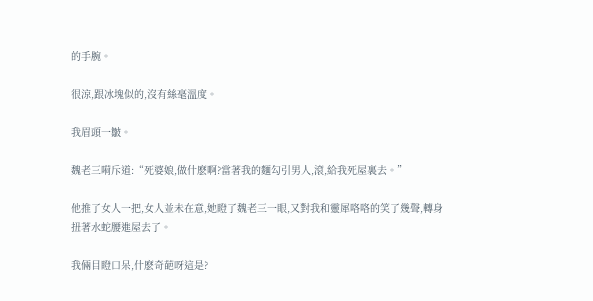的手腕。

很涼,跟冰塊似的,沒有絲毫溫度。

我眉頭一皺。

魏老三嗬斥道:“死婆娘,做什麽啊?當著我的麵勾引男人,滾,給我死屋裏去。”

他推了女人一把,女人並未在意,她瞪了魏老三一眼,又對我和靈犀咯咯的笑了幾聲,轉身扭著水蛇腰進屋去了。

我倆目瞪口呆,什麽奇葩呀這是?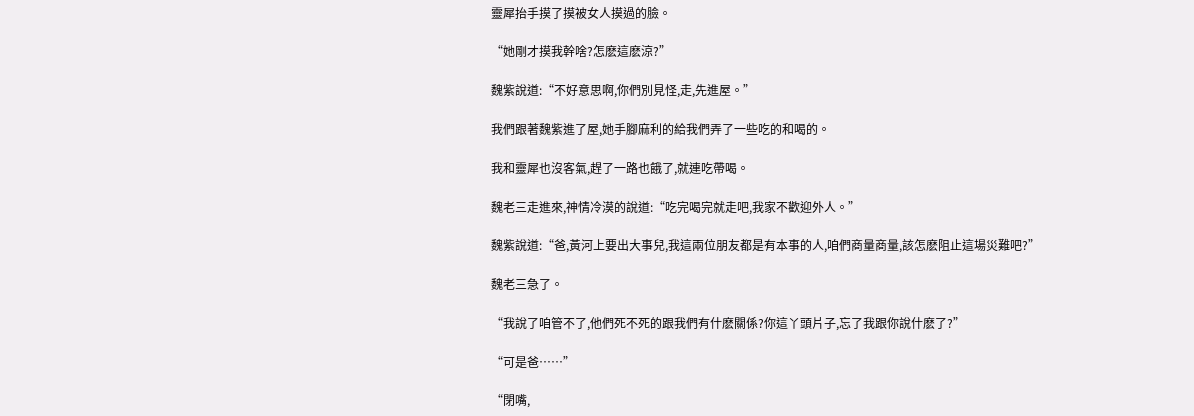靈犀抬手摸了摸被女人摸過的臉。

“她剛才摸我幹啥?怎麽這麽涼?”

魏紫說道:“不好意思啊,你們別見怪,走,先進屋。”

我們跟著魏紫進了屋,她手腳麻利的給我們弄了一些吃的和喝的。

我和靈犀也沒客氣,趕了一路也餓了,就連吃帶喝。

魏老三走進來,神情冷漠的說道:“吃完喝完就走吧,我家不歡迎外人。”

魏紫說道:“爸,黃河上要出大事兒,我這兩位朋友都是有本事的人,咱們商量商量,該怎麽阻止這場災難吧?”

魏老三急了。

“我說了咱管不了,他們死不死的跟我們有什麽關係?你這丫頭片子,忘了我跟你說什麽了?”

“可是爸……”

“閉嘴,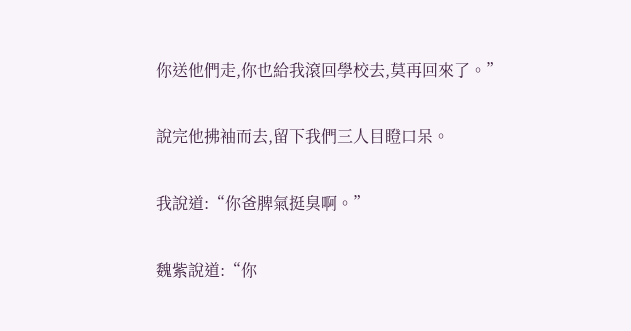你送他們走,你也給我滾回學校去,莫再回來了。”

說完他拂袖而去,留下我們三人目瞪口呆。

我說道:“你爸脾氣挺臭啊。”

魏紫說道:“你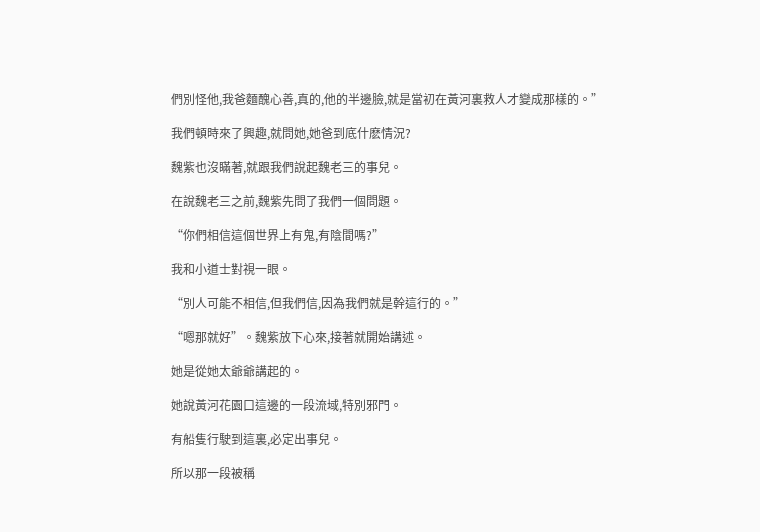們別怪他,我爸麵醜心善,真的,他的半邊臉,就是當初在黃河裏救人才變成那樣的。”

我們頓時來了興趣,就問她,她爸到底什麽情況?

魏紫也沒瞞著,就跟我們說起魏老三的事兒。

在說魏老三之前,魏紫先問了我們一個問題。

“你們相信這個世界上有鬼,有陰間嗎?”

我和小道士對視一眼。

“別人可能不相信,但我們信,因為我們就是幹這行的。”

“嗯那就好”。魏紫放下心來,接著就開始講述。

她是從她太爺爺講起的。

她說黃河花園口這邊的一段流域,特別邪門。

有船隻行駛到這裏,必定出事兒。

所以那一段被稱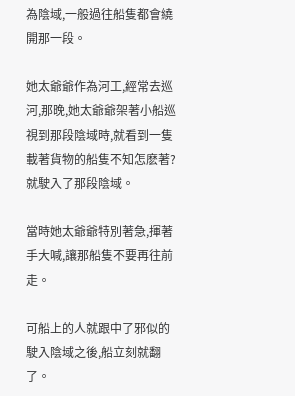為陰域,一般過往船隻都會繞開那一段。

她太爺爺作為河工,經常去巡河,那晚,她太爺爺架著小船巡視到那段陰域時,就看到一隻載著貨物的船隻不知怎麽著?就駛入了那段陰域。

當時她太爺爺特別著急,揮著手大喊,讓那船隻不要再往前走。

可船上的人就跟中了邪似的駛入陰域之後,船立刻就翻了。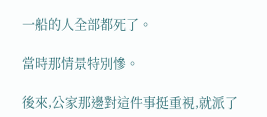一船的人全部都死了。

當時那情景特別慘。

後來,公家那邊對這件事挺重視,就派了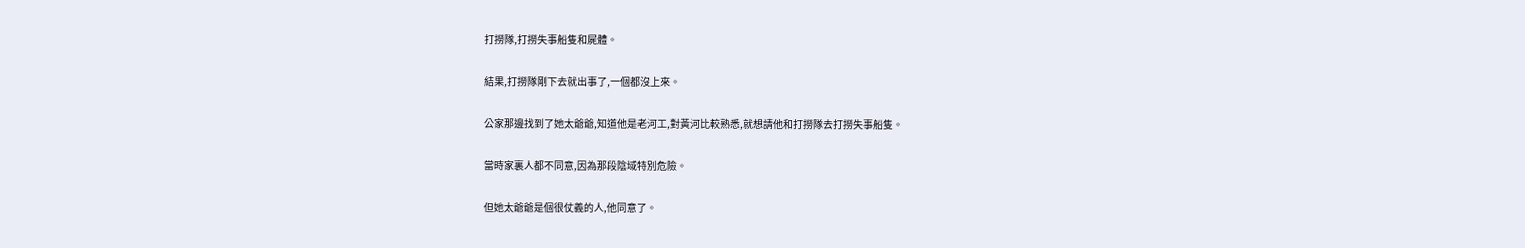打撈隊,打撈失事船隻和屍體。

結果,打撈隊剛下去就出事了,一個都沒上來。

公家那邊找到了她太爺爺,知道他是老河工,對黃河比較熟悉,就想請他和打撈隊去打撈失事船隻。

當時家裏人都不同意,因為那段陰域特別危險。

但她太爺爺是個很仗義的人,他同意了。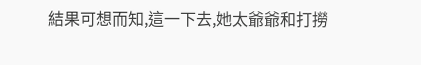結果可想而知,這一下去,她太爺爺和打撈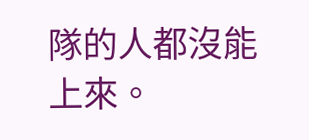隊的人都沒能上來。